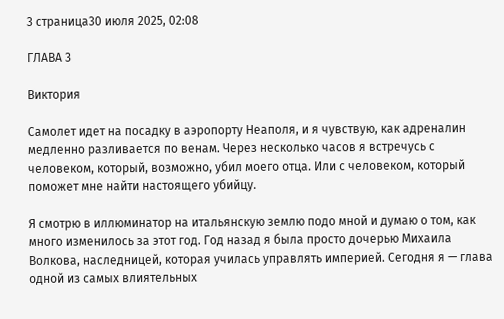3 страница30 июля 2025, 02:08

ГЛАВА 3

Виктория

Самолет идет на посадку в аэропорту Неаполя, и я чувствую, как адреналин медленно разливается по венам. Через несколько часов я встречусь с человеком, который, возможно, убил моего отца. Или с человеком, который поможет мне найти настоящего убийцу.

Я смотрю в иллюминатор на итальянскую землю подо мной и думаю о том, как много изменилось за этот год. Год назад я была просто дочерью Михаила Волкова, наследницей, которая училась управлять империей. Сегодня я — глава одной из самых влиятельных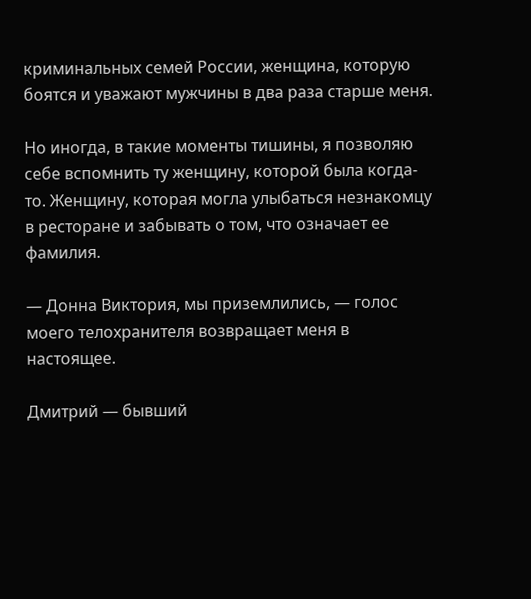криминальных семей России, женщина, которую боятся и уважают мужчины в два раза старше меня.

Но иногда, в такие моменты тишины, я позволяю себе вспомнить ту женщину, которой была когда-то. Женщину, которая могла улыбаться незнакомцу в ресторане и забывать о том, что означает ее фамилия.

— Донна Виктория, мы приземлились, — голос моего телохранителя возвращает меня в настоящее.

Дмитрий — бывший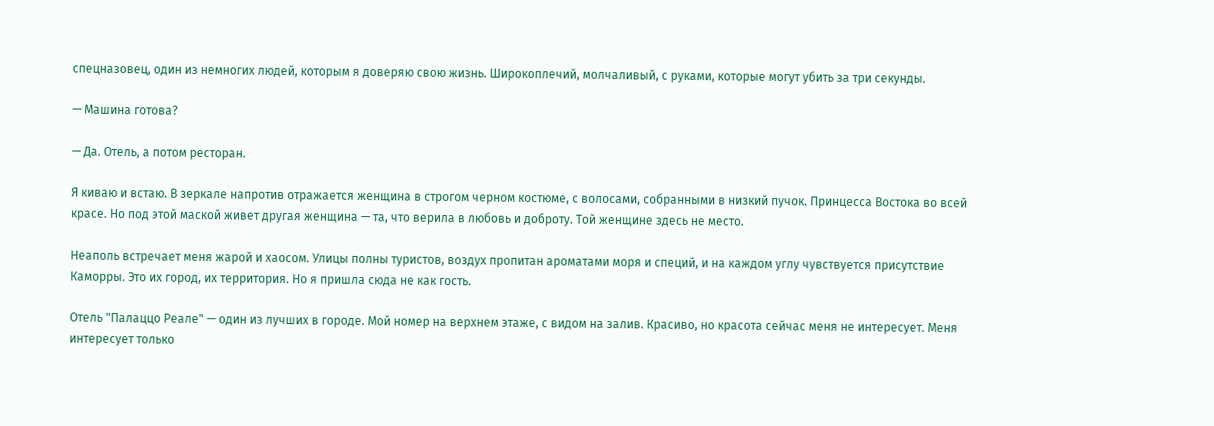спецназовец, один из немногих людей, которым я доверяю свою жизнь. Широкоплечий, молчаливый, с руками, которые могут убить за три секунды.

— Машина готова?

— Да. Отель, а потом ресторан.

Я киваю и встаю. В зеркале напротив отражается женщина в строгом черном костюме, с волосами, собранными в низкий пучок. Принцесса Востока во всей красе. Но под этой маской живет другая женщина — та, что верила в любовь и доброту. Той женщине здесь не место.

Неаполь встречает меня жарой и хаосом. Улицы полны туристов, воздух пропитан ароматами моря и специй, и на каждом углу чувствуется присутствие Каморры. Это их город, их территория. Но я пришла сюда не как гость.

Отель "Палаццо Реале" — один из лучших в городе. Мой номер на верхнем этаже, с видом на залив. Красиво, но красота сейчас меня не интересует. Меня интересует только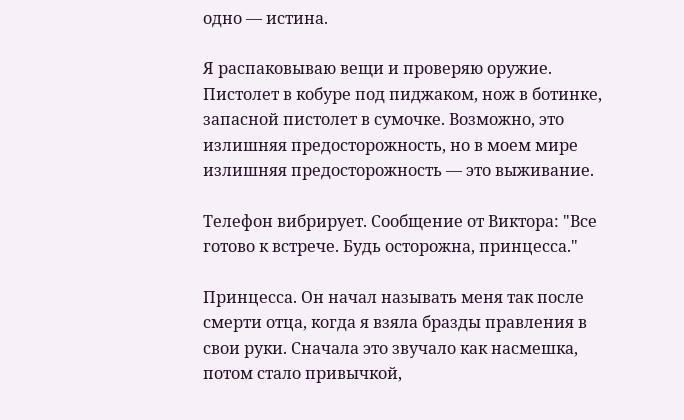одно — истина.

Я распаковываю вещи и проверяю оружие. Пистолет в кобуре под пиджаком, нож в ботинке, запасной пистолет в сумочке. Возможно, это излишняя предосторожность, но в моем мире излишняя предосторожность — это выживание.

Телефон вибрирует. Сообщение от Виктора: "Все готово к встрече. Будь осторожна, принцесса."

Принцесса. Он начал называть меня так после смерти отца, когда я взяла бразды правления в свои руки. Сначала это звучало как насмешка, потом стало привычкой,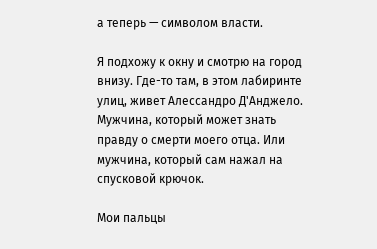а теперь — символом власти.

Я подхожу к окну и смотрю на город внизу. Где-то там, в этом лабиринте улиц, живет Алессандро Д'Анджело. Мужчина, который может знать правду о смерти моего отца. Или мужчина, который сам нажал на спусковой крючок.

Мои пальцы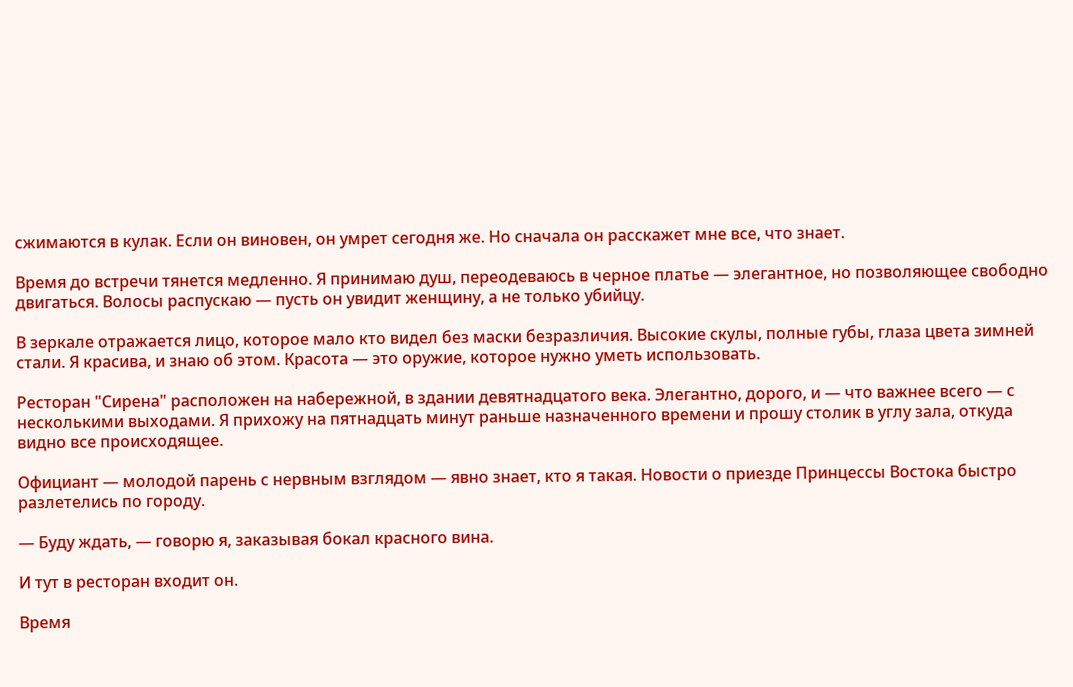сжимаются в кулак. Если он виновен, он умрет сегодня же. Но сначала он расскажет мне все, что знает.

Время до встречи тянется медленно. Я принимаю душ, переодеваюсь в черное платье — элегантное, но позволяющее свободно двигаться. Волосы распускаю — пусть он увидит женщину, а не только убийцу.

В зеркале отражается лицо, которое мало кто видел без маски безразличия. Высокие скулы, полные губы, глаза цвета зимней стали. Я красива, и знаю об этом. Красота — это оружие, которое нужно уметь использовать.

Ресторан "Сирена" расположен на набережной, в здании девятнадцатого века. Элегантно, дорого, и — что важнее всего — с несколькими выходами. Я прихожу на пятнадцать минут раньше назначенного времени и прошу столик в углу зала, откуда видно все происходящее.

Официант — молодой парень с нервным взглядом — явно знает, кто я такая. Новости о приезде Принцессы Востока быстро разлетелись по городу.

— Буду ждать, — говорю я, заказывая бокал красного вина.

И тут в ресторан входит он.

Время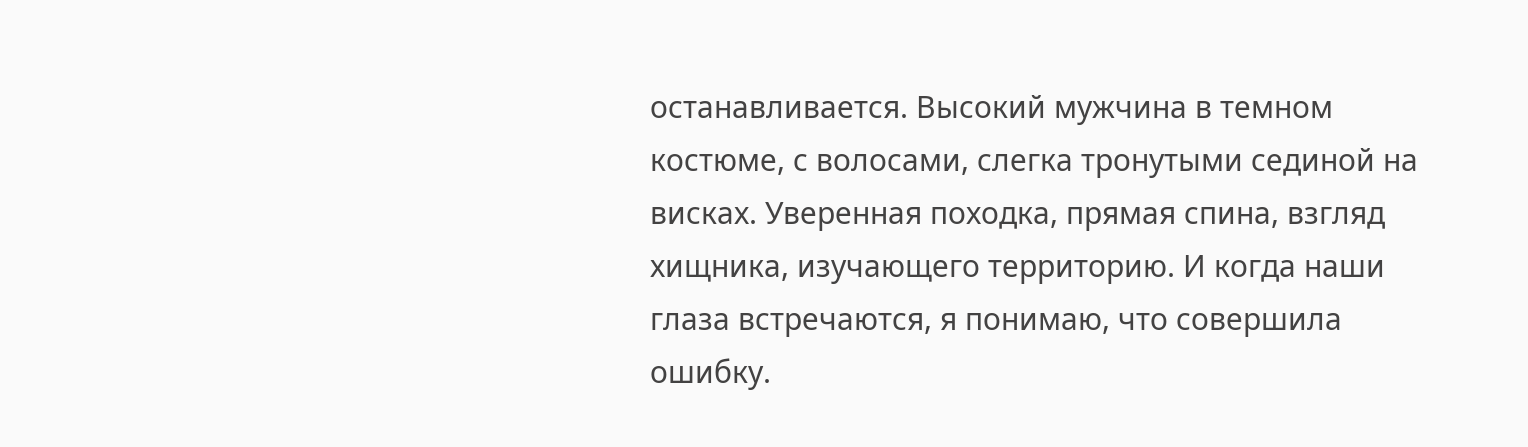останавливается. Высокий мужчина в темном костюме, с волосами, слегка тронутыми сединой на висках. Уверенная походка, прямая спина, взгляд хищника, изучающего территорию. И когда наши глаза встречаются, я понимаю, что совершила ошибку.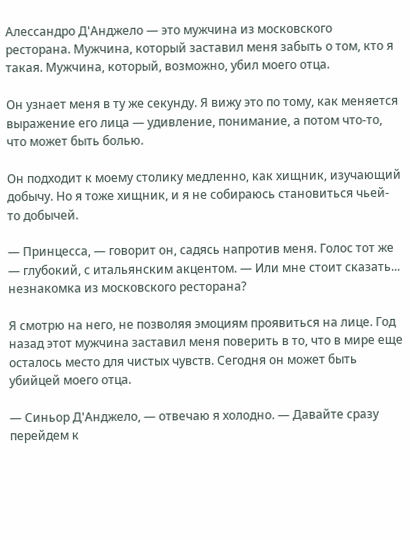Алессандро Д'Анджело — это мужчина из московского ресторана. Мужчина, который заставил меня забыть о том, кто я такая. Мужчина, который, возможно, убил моего отца.

Он узнает меня в ту же секунду. Я вижу это по тому, как меняется выражение его лица — удивление, понимание, а потом что-то, что может быть болью.

Он подходит к моему столику медленно, как хищник, изучающий добычу. Но я тоже хищник, и я не собираюсь становиться чьей-то добычей.

— Принцесса, — говорит он, садясь напротив меня. Голос тот же — глубокий, с итальянским акцентом. — Или мне стоит сказать... незнакомка из московского ресторана?

Я смотрю на него, не позволяя эмоциям проявиться на лице. Год назад этот мужчина заставил меня поверить в то, что в мире еще осталось место для чистых чувств. Сегодня он может быть убийцей моего отца.

— Синьор Д'Анджело, — отвечаю я холодно. — Давайте сразу перейдем к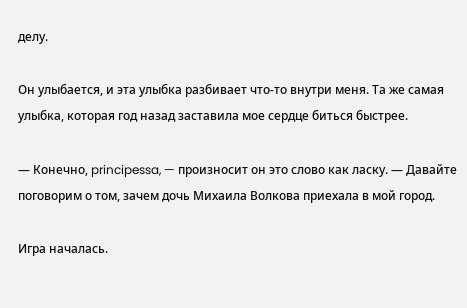делу.

Он улыбается, и эта улыбка разбивает что-то внутри меня. Та же самая улыбка, которая год назад заставила мое сердце биться быстрее.

— Конечно, principessa, — произносит он это слово как ласку. — Давайте поговорим о том, зачем дочь Михаила Волкова приехала в мой город.

Игра началась.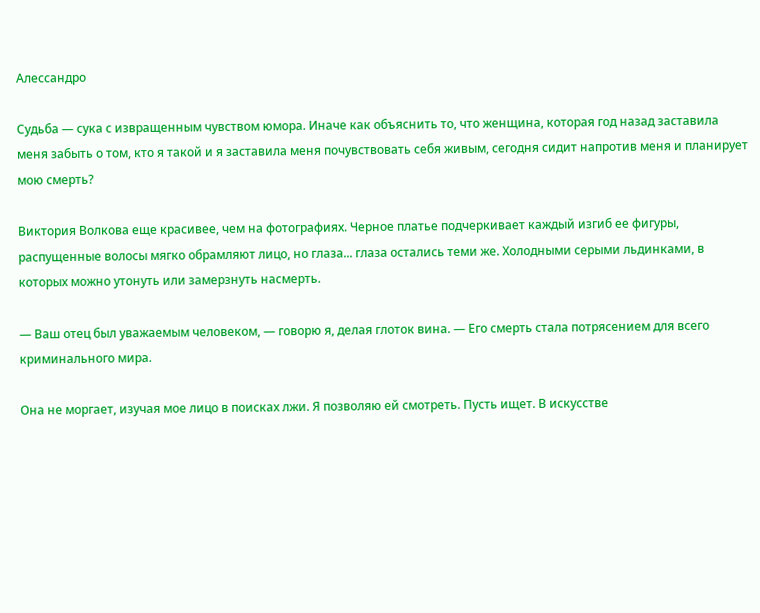Алессандро

Судьба — сука с извращенным чувством юмора. Иначе как объяснить то, что женщина, которая год назад заставила меня забыть о том, кто я такой и я заставила меня почувствовать себя живым, сегодня сидит напротив меня и планирует мою смерть?

Виктория Волкова еще красивее, чем на фотографиях. Черное платье подчеркивает каждый изгиб ее фигуры, распущенные волосы мягко обрамляют лицо, но глаза... глаза остались теми же. Холодными серыми льдинками, в которых можно утонуть или замерзнуть насмерть.

— Ваш отец был уважаемым человеком, — говорю я, делая глоток вина. — Его смерть стала потрясением для всего криминального мира.

Она не моргает, изучая мое лицо в поисках лжи. Я позволяю ей смотреть. Пусть ищет. В искусстве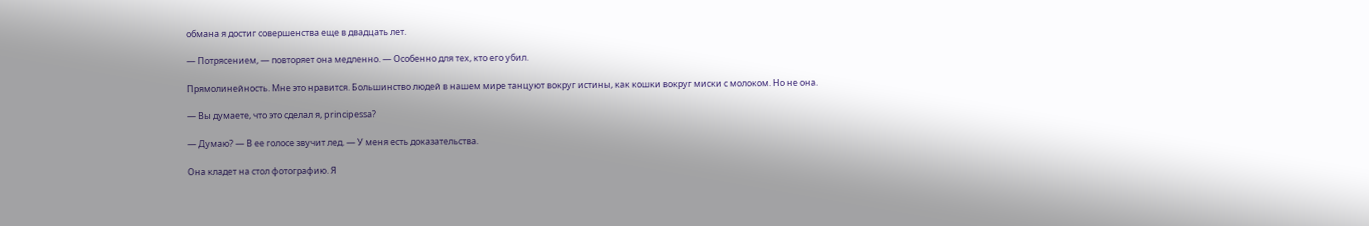обмана я достиг совершенства еще в двадцать лет.

— Потрясением, — повторяет она медленно. — Особенно для тех, кто его убил.

Прямолинейность. Мне это нравится. Большинство людей в нашем мире танцуют вокруг истины, как кошки вокруг миски с молоком. Но не она.

— Вы думаете, что это сделал я, principessa?

— Думаю? — В ее голосе звучит лед. — У меня есть доказательства.

Она кладет на стол фотографию. Я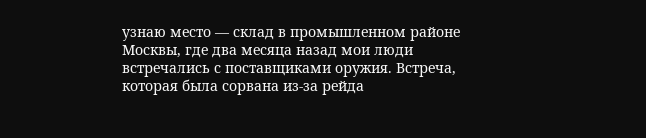узнаю место — склад в промышленном районе Москвы, где два месяца назад мои люди встречались с поставщиками оружия. Встреча, которая была сорвана из-за рейда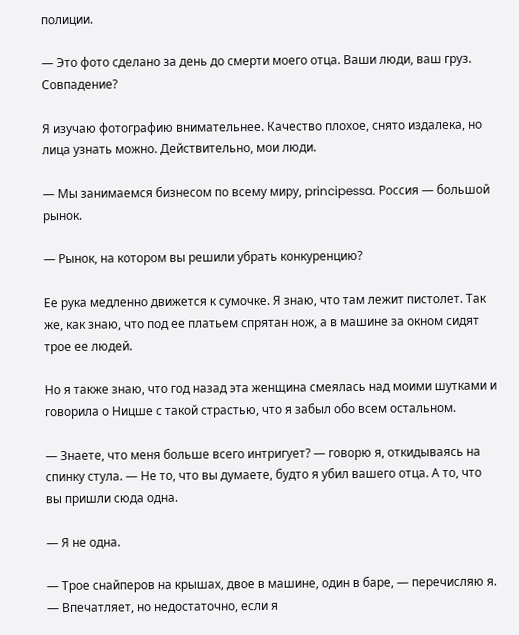полиции.

— Это фото сделано за день до смерти моего отца. Ваши люди, ваш груз. Совпадение?

Я изучаю фотографию внимательнее. Качество плохое, снято издалека, но лица узнать можно. Действительно, мои люди.

— Мы занимаемся бизнесом по всему миру, principessa. Россия — большой рынок.

— Рынок, на котором вы решили убрать конкуренцию?

Ее рука медленно движется к сумочке. Я знаю, что там лежит пистолет. Так же, как знаю, что под ее платьем спрятан нож, а в машине за окном сидят трое ее людей.

Но я также знаю, что год назад эта женщина смеялась над моими шутками и говорила о Ницше с такой страстью, что я забыл обо всем остальном.

— Знаете, что меня больше всего интригует? — говорю я, откидываясь на спинку стула. — Не то, что вы думаете, будто я убил вашего отца. А то, что вы пришли сюда одна.

— Я не одна.

— Трое снайперов на крышах, двое в машине, один в баре, — перечисляю я. — Впечатляет, но недостаточно, если я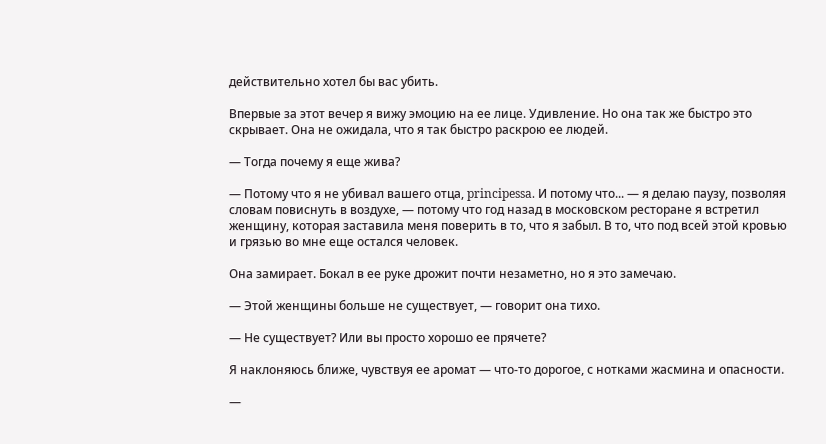действительно хотел бы вас убить.

Впервые за этот вечер я вижу эмоцию на ее лице. Удивление. Но она так же быстро это скрывает. Она не ожидала, что я так быстро раскрою ее людей.

— Тогда почему я еще жива?

— Потому что я не убивал вашего отца, principessa. И потому что... — я делаю паузу, позволяя словам повиснуть в воздухе, — потому что год назад в московском ресторане я встретил женщину, которая заставила меня поверить в то, что я забыл. В то, что под всей этой кровью и грязью во мне еще остался человек.

Она замирает. Бокал в ее руке дрожит почти незаметно, но я это замечаю.

— Этой женщины больше не существует, — говорит она тихо.

— Не существует? Или вы просто хорошо ее прячете?

Я наклоняюсь ближе, чувствуя ее аромат — что-то дорогое, с нотками жасмина и опасности.

—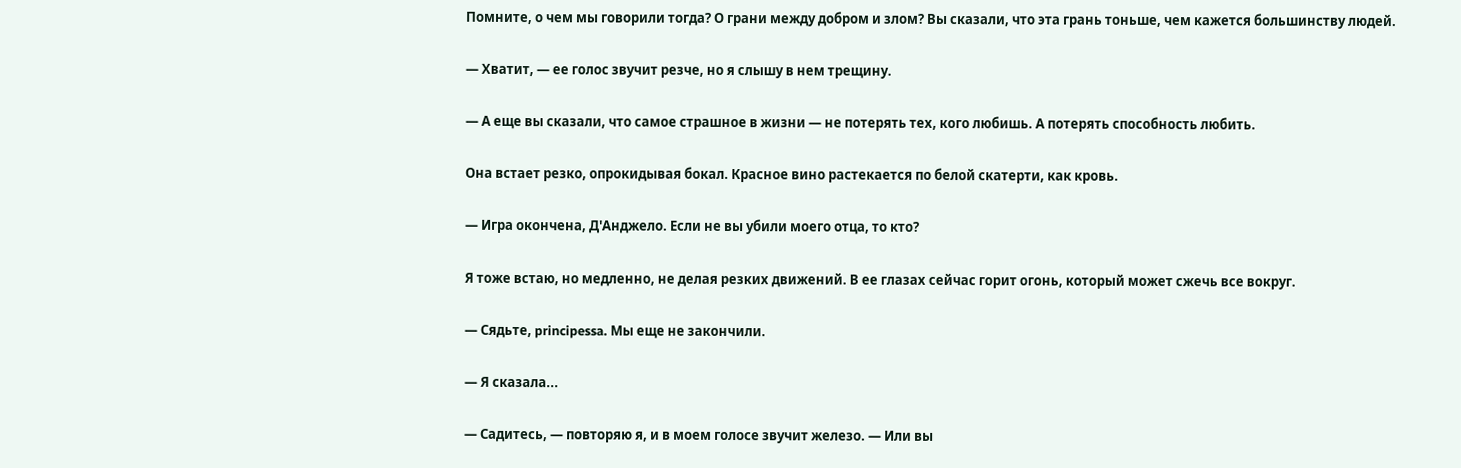Помните, о чем мы говорили тогда? О грани между добром и злом? Вы сказали, что эта грань тоньше, чем кажется большинству людей.

— Хватит, — ее голос звучит резче, но я слышу в нем трещину.

— А еще вы сказали, что самое страшное в жизни — не потерять тех, кого любишь. А потерять способность любить.

Она встает резко, опрокидывая бокал. Красное вино растекается по белой скатерти, как кровь.

— Игра окончена, Д'Анджело. Если не вы убили моего отца, то кто?

Я тоже встаю, но медленно, не делая резких движений. В ее глазах сейчас горит огонь, который может сжечь все вокруг.

— Сядьте, principessa. Мы еще не закончили.

— Я сказала...

— Садитесь, — повторяю я, и в моем голосе звучит железо. — Или вы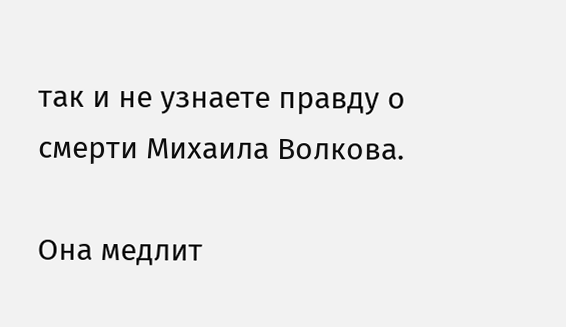так и не узнаете правду о смерти Михаила Волкова.

Она медлит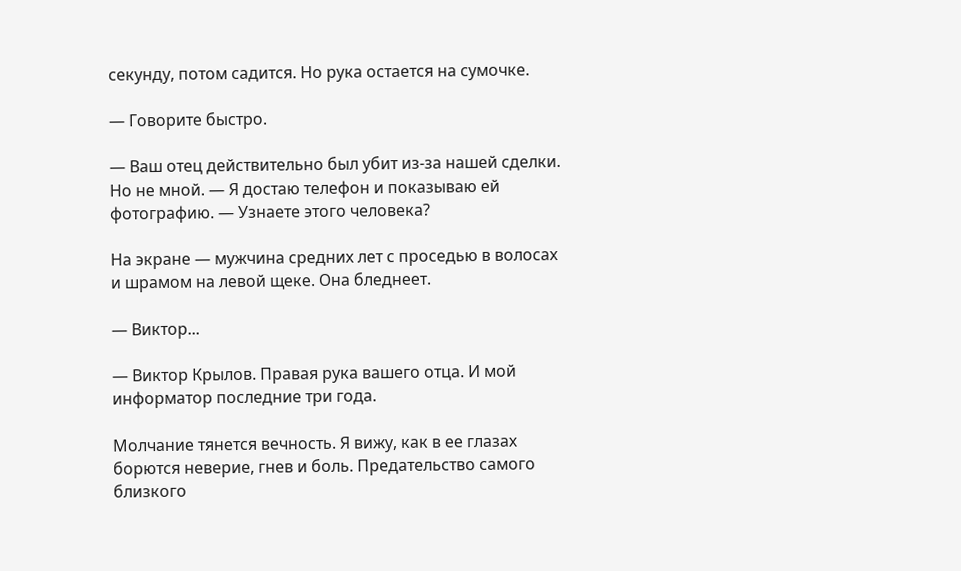секунду, потом садится. Но рука остается на сумочке.

— Говорите быстро.

— Ваш отец действительно был убит из-за нашей сделки. Но не мной. — Я достаю телефон и показываю ей фотографию. — Узнаете этого человека?

На экране — мужчина средних лет с проседью в волосах и шрамом на левой щеке. Она бледнеет.

— Виктор...

— Виктор Крылов. Правая рука вашего отца. И мой информатор последние три года.

Молчание тянется вечность. Я вижу, как в ее глазах борются неверие, гнев и боль. Предательство самого близкого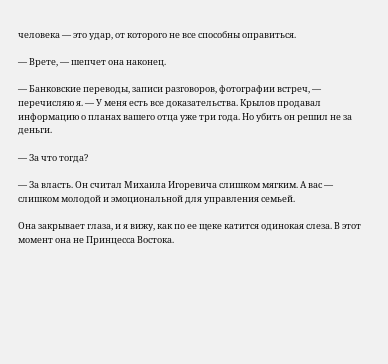человека — это удар, от которого не все способны оправиться.

— Врете, — шепчет она наконец.

— Банковские переводы, записи разговоров, фотографии встреч, — перечисляю я. — У меня есть все доказательства. Крылов продавал информацию о планах вашего отца уже три года. Но убить он решил не за деньги.

— За что тогда?

— За власть. Он считал Михаила Игоревича слишком мягким. А вас — слишком молодой и эмоциональной для управления семьей.

Она закрывает глаза, и я вижу, как по ее щеке катится одинокая слеза. В этот момент она не Принцесса Востока.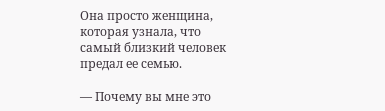Она просто женщина, которая узнала, что самый близкий человек предал ее семью.

— Почему вы мне это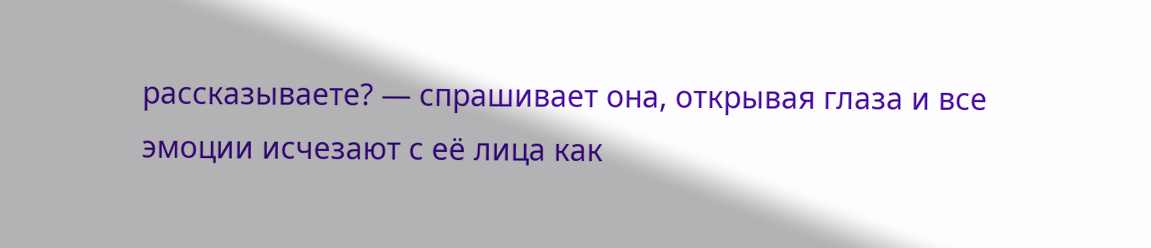рассказываете? — спрашивает она, открывая глаза и все эмоции исчезают с её лица как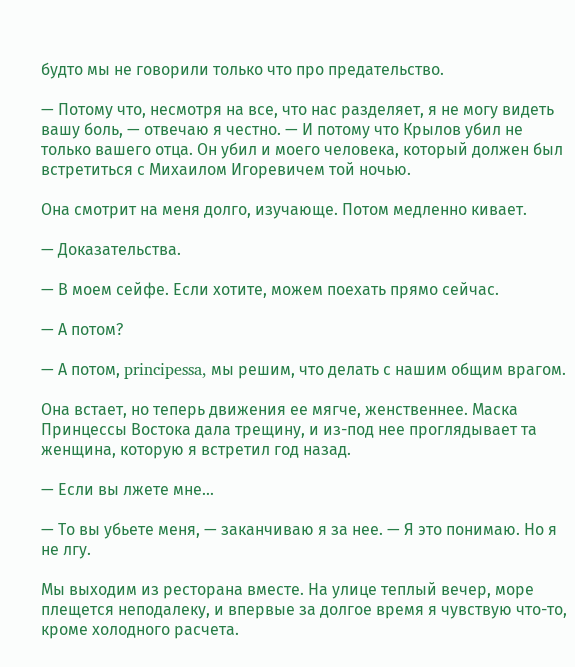будто мы не говорили только что про предательство.

— Потому что, несмотря на все, что нас разделяет, я не могу видеть вашу боль, — отвечаю я честно. — И потому что Крылов убил не только вашего отца. Он убил и моего человека, который должен был встретиться с Михаилом Игоревичем той ночью.

Она смотрит на меня долго, изучающе. Потом медленно кивает.

— Доказательства.

— В моем сейфе. Если хотите, можем поехать прямо сейчас.

— А потом?

— А потом, principessa, мы решим, что делать с нашим общим врагом.

Она встает, но теперь движения ее мягче, женственнее. Маска Принцессы Востока дала трещину, и из-под нее проглядывает та женщина, которую я встретил год назад.

— Если вы лжете мне...

— То вы убьете меня, — заканчиваю я за нее. — Я это понимаю. Но я не лгу.

Мы выходим из ресторана вместе. На улице теплый вечер, море плещется неподалеку, и впервые за долгое время я чувствую что-то, кроме холодного расчета.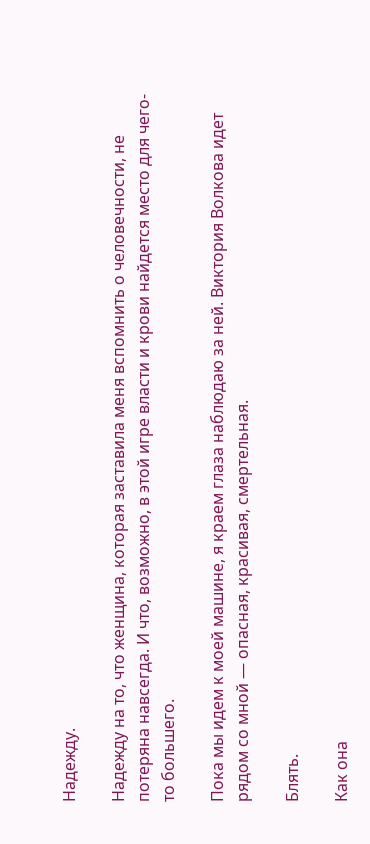Надежду.

Надежду на то, что женщина, которая заставила меня вспомнить о человечности, не потеряна навсегда. И что, возможно, в этой игре власти и крови найдется место для чего-то большего.

Пока мы идем к моей машине, я краем глаза наблюдаю за ней. Виктория Волкова идет рядом со мной — опасная, красивая, смертельная.

Блять.

Как она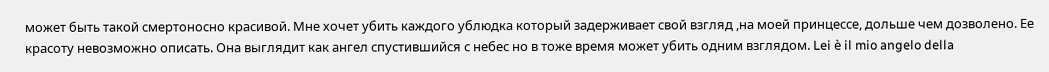может быть такой смертоносно красивой. Мне хочет убить каждого ублюдка который задерживает свой взгляд ,на моей принцессе, дольше чем дозволено. Ее красоту невозможно описать. Она выглядит как ангел спустившийся с небес но в тоже время может убить одним взглядом. Lei è il mio angelo della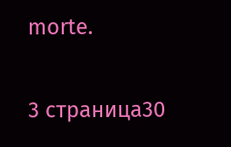morte.

3 страница30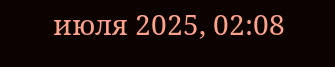июля 2025, 02:08